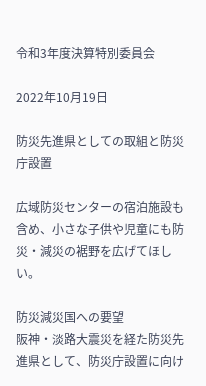令和3年度決算特別委員会

2022年10月19日

防災先進県としての取組と防災庁設置

広域防災センターの宿泊施設も含め、小さな子供や児童にも防災・減災の裾野を広げてほしい。

防災減災国への要望
阪神・淡路大震災を経た防災先進県として、防災庁設置に向け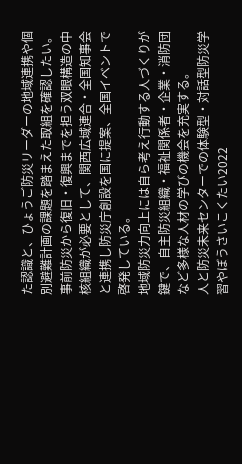た認識と、ひょうご防災リーダーの地域連携や個別避難計画の課題を踏まえた取組を確認したい。
事前防災から復旧・復興までを担う双眼構造の中核組織が必要として、関西広域連合・全国知事会と連携し防災庁創設を国に提案、全国イベントで啓発している。
地域防災力向上には自ら考え行動する人づくりが鍵で、自主防災組織・福祉関係者・企業・消防団など多様な人材の学びの機会を充実する。
人と防災未来センターでの体験型・対話型防災学習やぼうさいこくたい2022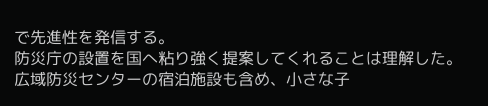で先進性を発信する。
防災庁の設置を国へ粘り強く提案してくれることは理解した。
広域防災センターの宿泊施設も含め、小さな子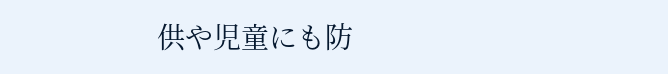供や児童にも防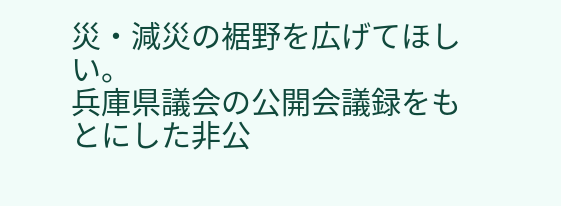災・減災の裾野を広げてほしい。
兵庫県議会の公開会議録をもとにした非公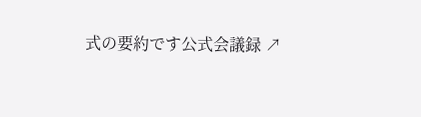式の要約です公式会議録 ↗